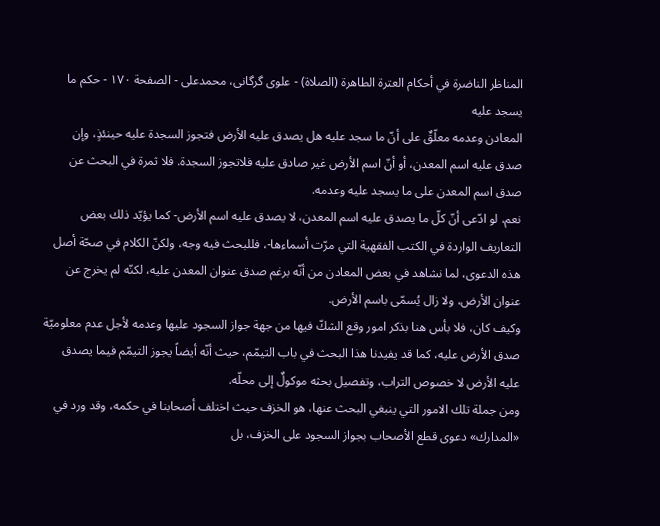المناظر الناضرة في أحکام العترة الطاهرة (الصلاة) - علوی گرگانی، محمدعلی - الصفحة ١٧٠ - حكم ما يسجد عليه
المعادن وعدمه معلّقٌ على أنّ ما سجد عليه هل يصدق عليه الأرض فتجوز السجدة عليه حينئذٍ، وإن صدق عليه اسم المعدن، أو أنّ اسم الأرض غير صادق عليه فلاتجوز السجدة. فلا ثمرة في البحث عن صدق اسم المعدن على ما يسجد عليه وعدمه.
نعم، لو ادّعى أنّ كلّ ما يصدق عليه اسم المعدن، لا يصدق عليه اسم الأرض- كما يؤيّد ذلك بعض التعاريف الواردة في الكتب الفقهية التي مرّت أسماءها-، فللبحث فيه وجه، ولكنّ الكلام في صحّة أصل هذه الدعوى، لما نشاهد في بعض المعادن من أنّه برغم صدق عنوان المعدن عليه، لكنّه لم يخرج عن عنوان الأرض، ولا زال يُسمّى باسم الأرض.
وكيف كان، فلا بأس هنا بذكر امور وقع الشكّ فيها من جهة جواز السجود عليها وعدمه لأجل عدم معلوميّة صدق الأرض عليه، كما قد يفيدنا هذا البحث في باب التيمّم، حيث أنّه أيضاً يجوز التيمّم فيما يصدق عليه الأرض لا خصوص التراب، وتفصيل بحثه موكولٌ إلى محلّه.
ومن جملة تلك الامور التي ينبغي البحث عنها، هو الخزف حيث اختلف أصحابنا في حكمه، وقد ورد في «المدارك» دعوى قطع الأصحاب بجواز السجود على الخزف، بل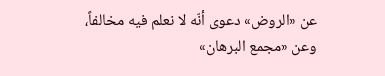عن «الروض» دعوى أنّه لا نعلم فيه مخالفاً، وعن «مجمع البرهان»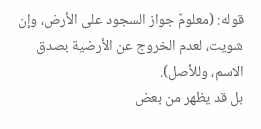قوله: (معلومٌ جواز السجود على الأرض، وإن شويت، لعدم الخروج عن الأرضية بصدق الاسم، وللأصل).
بل قد يظهر من بعض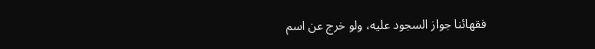فقهائنا جواز السجود عليه، ولو خرج عن اسم